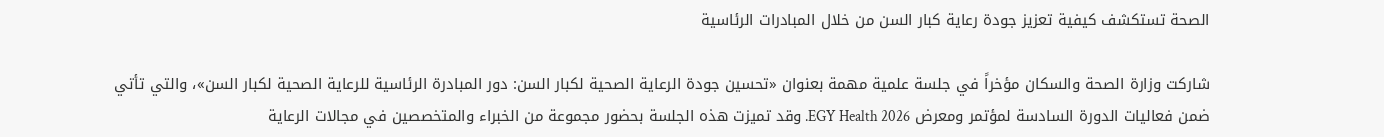الصحة تستكشف كيفية تعزيز جودة رعاية كبار السن من خلال المبادرات الرئاسية

شاركت وزارة الصحة والسكان مؤخراً في جلسة علمية مهمة بعنوان «تحسين جودة الرعاية الصحية لكبار السن: دور المبادرة الرئاسية للرعاية الصحية لكبار السن»، والتي تأتي ضمن فعاليات الدورة السادسة لمؤتمر ومعرض EGY Health 2026. وقد تميزت هذه الجلسة بحضور مجموعة من الخبراء والمتخصصين في مجالات الرعاية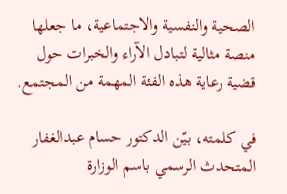الصحية والنفسية والاجتماعية، ما جعلها منصة مثالية لتبادل الآراء والخبرات حول قضية رعاية هذه الفئة المهمة من المجتمع.

في كلمته، بيّن الدكتور حسام عبدالغفار المتحدث الرسمي باسم الوزارة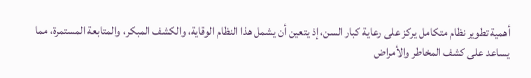أهمية تطوير نظام متكامل يركز على رعاية كبار السن، إذ يتعين أن يشمل هذا النظام الوقاية، والكشف المبكر، والمتابعة المستمرة، مما يساعد على كشف المخاطر والأمراض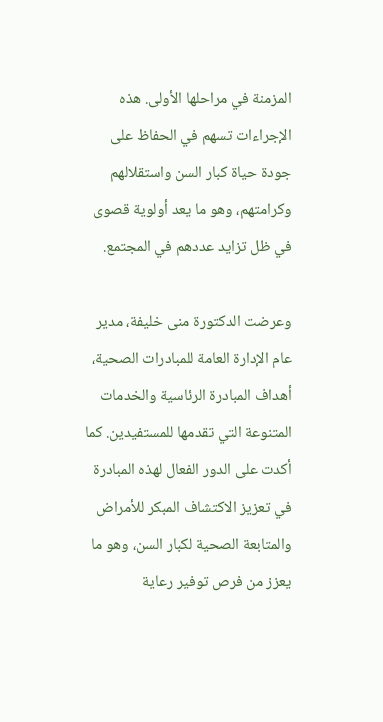المزمنة في مراحلها الأولى. هذه الإجراءات تسهم في الحفاظ على جودة حياة كبار السن واستقلالهم وكرامتهم، وهو ما يعد أولوية قصوى في ظل تزايد عددهم في المجتمع.

وعرضت الدكتورة منى خليفة، مدير عام الإدارة العامة للمبادرات الصحية، أهداف المبادرة الرئاسية والخدمات المتنوعة التي تقدمها للمستفيدين. كما أكدت على الدور الفعال لهذه المبادرة في تعزيز الاكتشاف المبكر للأمراض والمتابعة الصحية لكبار السن، وهو ما يعزز من فرص توفير رعاية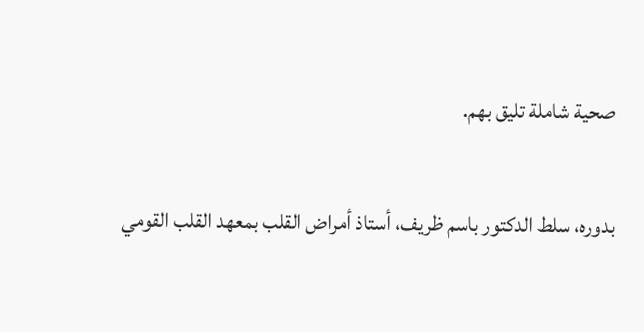صحية شاملة تليق بهم.

بدوره، سلط الدكتور باسم ظريف، أستاذ أمراض القلب بمعهد القلب القومي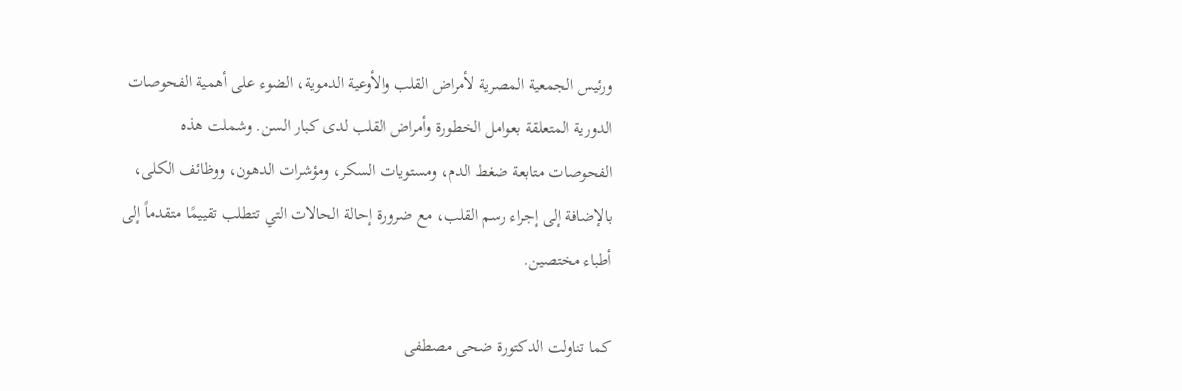ورئيس الجمعية المصرية لأمراض القلب والأوعية الدموية، الضوء على أهمية الفحوصات الدورية المتعلقة بعوامل الخطورة وأمراض القلب لدى كبار السن. وشملت هذه الفحوصات متابعة ضغط الدم، ومستويات السكر، ومؤشرات الدهون، ووظائف الكلى، بالإضافة إلى إجراء رسم القلب، مع ضرورة إحالة الحالات التي تتطلب تقييمًا متقدماً إلى أطباء مختصين.

كما تناولت الدكتورة ضحى مصطفى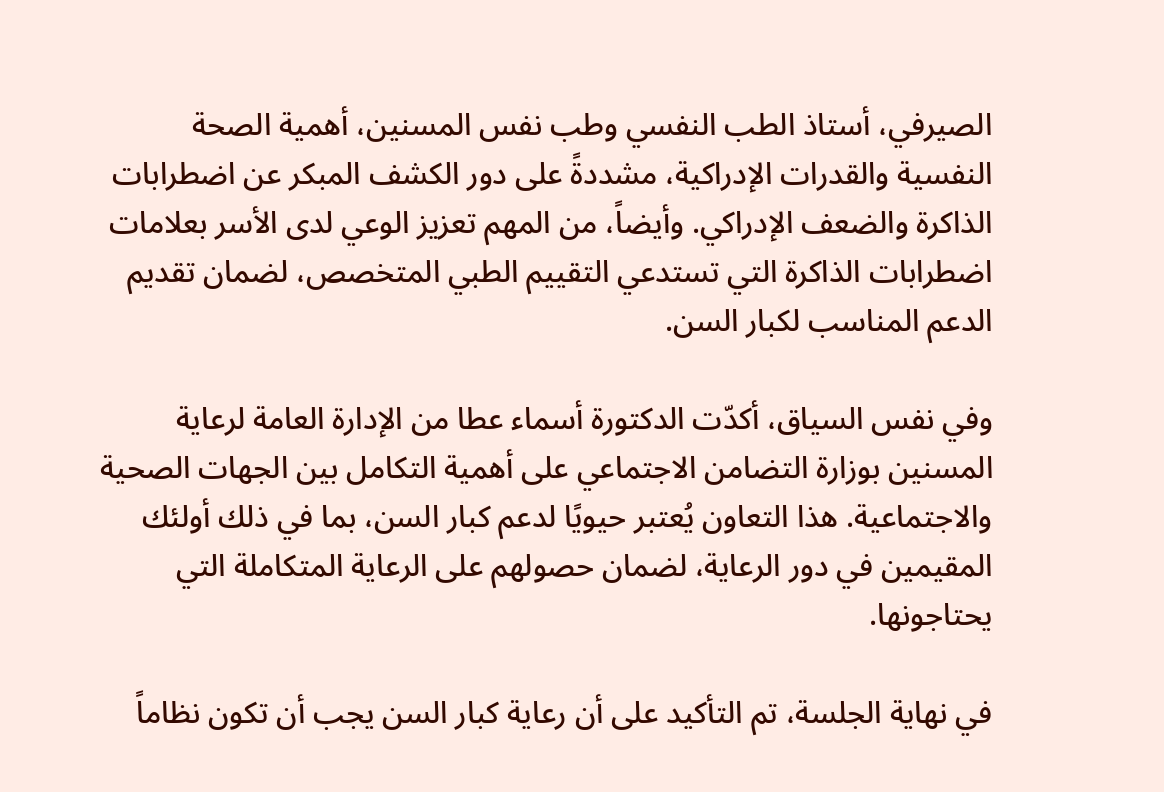الصيرفي، أستاذ الطب النفسي وطب نفس المسنين، أهمية الصحة النفسية والقدرات الإدراكية، مشددةً على دور الكشف المبكر عن اضطرابات الذاكرة والضعف الإدراكي. وأيضاً، من المهم تعزيز الوعي لدى الأسر بعلامات اضطرابات الذاكرة التي تستدعي التقييم الطبي المتخصص، لضمان تقديم الدعم المناسب لكبار السن.

وفي نفس السياق، أكدّت الدكتورة أسماء عطا من الإدارة العامة لرعاية المسنين بوزارة التضامن الاجتماعي على أهمية التكامل بين الجهات الصحية والاجتماعية. هذا التعاون يُعتبر حيويًا لدعم كبار السن، بما في ذلك أولئك المقيمين في دور الرعاية، لضمان حصولهم على الرعاية المتكاملة التي يحتاجونها.

في نهاية الجلسة، تم التأكيد على أن رعاية كبار السن يجب أن تكون نظاماً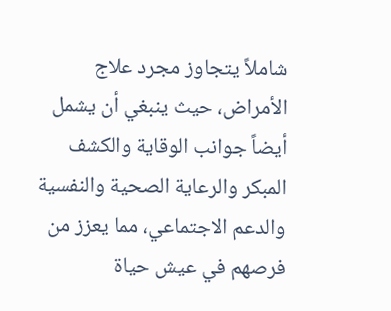شاملاً يتجاوز مجرد علاج الأمراض، حيث ينبغي أن يشمل أيضاً جوانب الوقاية والكشف المبكر والرعاية الصحية والنفسية والدعم الاجتماعي، مما يعزز من فرصهم في عيش حياة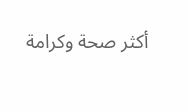أكثر صحة وكرامة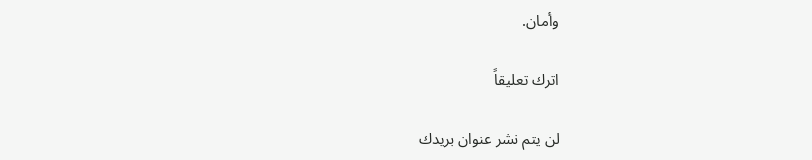وأمان.

اترك تعليقاً

لن يتم نشر عنوان بريدك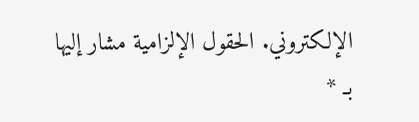الإلكتروني. الحقول الإلزامية مشار إليها بـ *